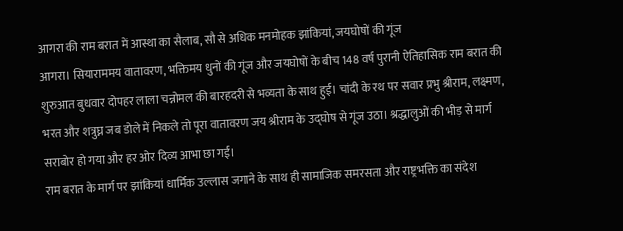आगरा की राम बरात में आस्था का सैलाब, सौ से अधिक मनमोहक झांकियां, जयघोषों की गूंज
आगरा। सियाराममय वातावरण, भक्तिमय धुनों की गूंज और जयघोषों के बीच 148 वर्ष पुरानी ऐतिहासिक राम बरात की शुरुआत बुधवार दोपहर लाला चन्नोमल की बारहदरी से भव्यता के साथ हुई। चांदी के रथ पर सवार प्रभु श्रीराम, लक्ष्मण, भरत और शत्रुघ्न जब डोले में निकले तो पूरा वातावरण जय श्रीराम के उद्घोष से गूंज उठा। श्रद्धालुओं की भीड़ से मार्ग सराबोर हो गया और हर ओर दिव्य आभा छा गई।
राम बरात के मार्ग पर झांकियां धार्मिक उल्लास जगाने के साथ ही सामाजिक समरसता और राष्ट्रभक्ति का संदेश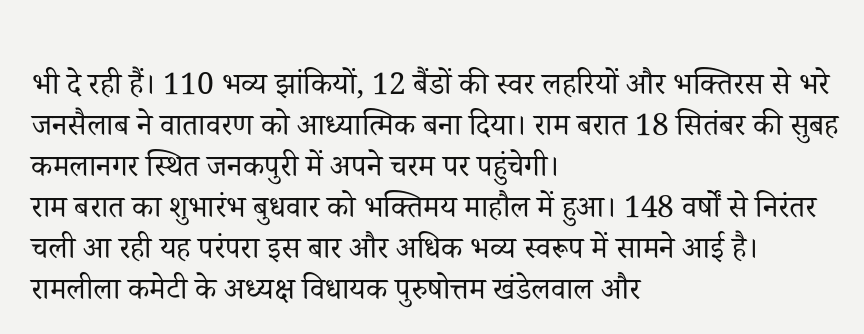भी दे रही हैं। 110 भव्य झांकियों, 12 बैंडों की स्वर लहरियों और भक्तिरस से भरे जनसैलाब ने वातावरण को आध्यात्मिक बना दिया। राम बरात 18 सितंबर की सुबह कमलानगर स्थित जनकपुरी में अपने चरम पर पहुंचेगी।
राम बरात का शुभारंभ बुधवार को भक्तिमय माहौल में हुआ। 148 वर्षों से निरंतर चली आ रही यह परंपरा इस बार और अधिक भव्य स्वरूप में सामने आई है।
रामलीला कमेटी के अध्यक्ष विधायक पुरुषोत्तम खंडेलवाल और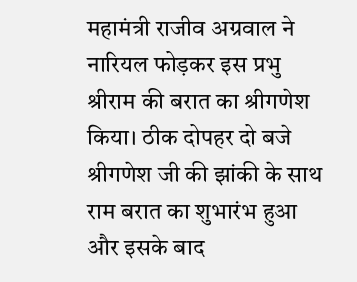महामंत्री राजीव अग्रवाल ने नारियल फोड़कर इस प्रभु श्रीराम की बरात का श्रीगणेश किया। ठीक दोपहर दो बजे श्रीगणेश जी की झांकी के साथ राम बरात का शुभारंभ हुआ और इसके बाद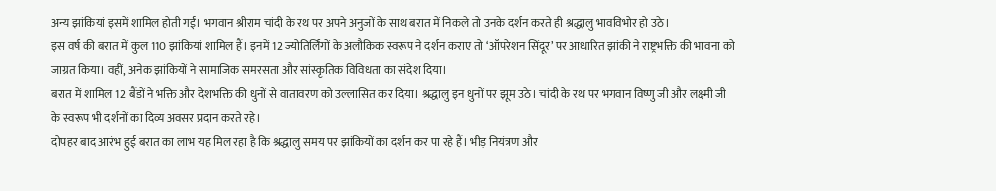अन्य झांकियां इसमें शामिल होती गईं। भगवान श्रीराम चांदी के रथ पर अपने अनुजों के साथ बरात में निकले तो उनके दर्शन करते ही श्रद्धालु भावविभोर हो उठे।
इस वर्ष की बरात में कुल 110 झांकियां शामिल हैं। इनमें 12 ज्योतिर्लिंगों के अलौकिक स्वरूप ने दर्शन कराए तो ‘ऑपरेशन सिंदूर’ पर आधारित झांकी ने राष्ट्रभक्ति की भावना को जाग्रत किया। वहीं, अनेक झांकियों ने सामाजिक समरसता और सांस्कृतिक विविधता का संदेश दिया।
बरात में शामिल 12 बैंडों ने भक्ति और देशभक्ति की धुनों से वातावरण को उल्लासित कर दिया। श्रद्धालु इन धुनों पर झूम उठे। चांदी के रथ पर भगवान विष्णु जी और लक्ष्मी जी के स्वरूप भी दर्शनों का दिव्य अवसर प्रदान करते रहे।
दोपहर बाद आरंभ हुई बरात का लाभ यह मिल रहा है कि श्रद्धालु समय पर झांकियों का दर्शन कर पा रहे हैं। भीड़ नियंत्रण और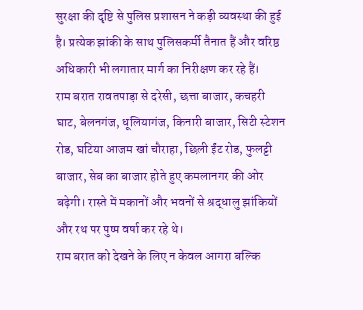सुरक्षा की दृष्टि से पुलिस प्रशासन ने कड़ी व्यवस्था की हुई है। प्रत्येक झांकी के साथ पुलिसकर्मी तैनात हैं और वरिष्ठ अधिकारी भी लगातार मार्ग का निरीक्षण कर रहे हैं।
राम बरात रावतपाड़ा से दरेसी, छत्ता बाजार, कचहरी घाट, बेलनगंज, धूलियागंज, किनारी बाजार, सिटी स्टेशन रोड, घटिया आजम खां चौराहा, छिली ईंट रोड, फुलट्टी बाजार, सेब का बाजार होते हुए कमलानगर की ओर बढ़ेगी। रास्ते में मकानों और भवनों से श्रद्धालु झांकियों और रथ पर पुष्प वर्षा कर रहे थे।
राम बरात को देखने के लिए न केवल आगरा बल्कि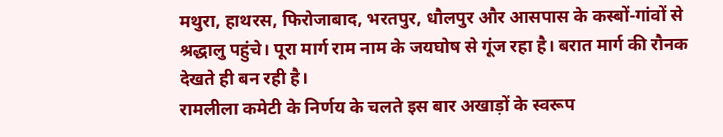मथुरा, हाथरस, फिरोजाबाद, भरतपुर, धौलपुर और आसपास के कस्बों-गांवों से श्रद्धालु पहुंचे। पूरा मार्ग राम नाम के जयघोष से गूंज रहा है। बरात मार्ग की रौनक देखते ही बन रही है।
रामलीला कमेटी के निर्णय के चलते इस बार अखाड़ों के स्वरूप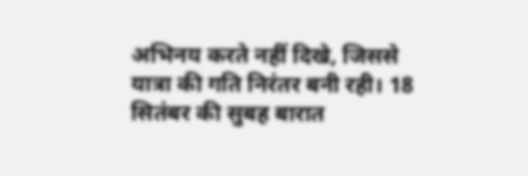अभिनय करते नहीं दिखे, जिससे यात्रा की गति निरंतर बनी रही। 18 सितंबर की सुबह बारात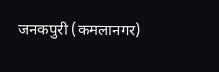जनकपुरी (कमलानगर)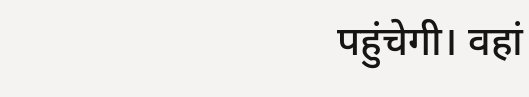पहुंचेगी। वहां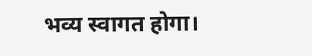भव्य स्वागत होगा।